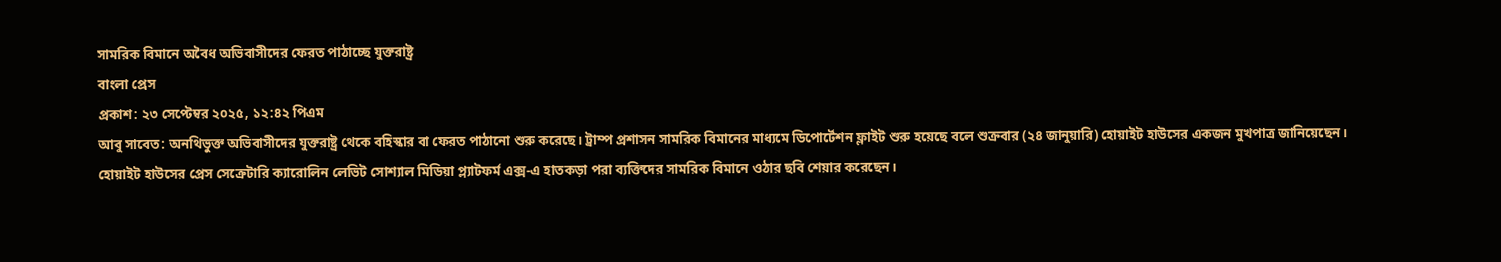সামরিক বিমানে অবৈধ অভিবাসীদের ফেরত পাঠাচ্ছে যুক্তরাষ্ট্র
বাংলা প্রেস
প্রকাশ: ২৩ সেপ্টেম্বর ২০২৫, ১২:৪২ পিএম
আবু সাবেত: অনথিভুক্ত অভিবাসীদের যুক্তরাষ্ট্র থেকে বহিস্কার বা ফেরত পাঠানো শুরু করেছে। ট্রাম্প প্রশাসন সামরিক বিমানের মাধ্যমে ডিপোর্টেশন ফ্লাইট শুরু হয়েছে বলে শুক্রবার (২৪ জানুয়ারি) হোয়াইট হাউসের একজন মুখপাত্র জানিয়েছেন।
হোয়াইট হাউসের প্রেস সেক্রেটারি ক্যারোলিন লেভিট সোশ্যাল মিডিয়া প্ল্যাটফর্ম এক্স-এ হাতকড়া পরা ব্যক্তিদের সামরিক বিমানে ওঠার ছবি শেয়ার করেছেন।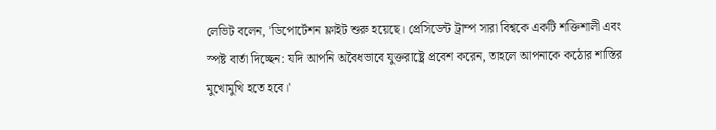লেভিট বলেন, 'ডিপোর্টেশন ফ্লাইট শুরু হয়েছে। প্রেসিডেন্ট ট্রাম্প সারা বিশ্বকে একটি শক্তিশালী এবং স্পষ্ট বার্তা দিচ্ছেন: যদি আপনি অবৈধভাবে যুক্তরাষ্ট্রে প্রবেশ করেন, তাহলে আপনাকে কঠোর শাস্তির মুখোমুখি হতে হবে।'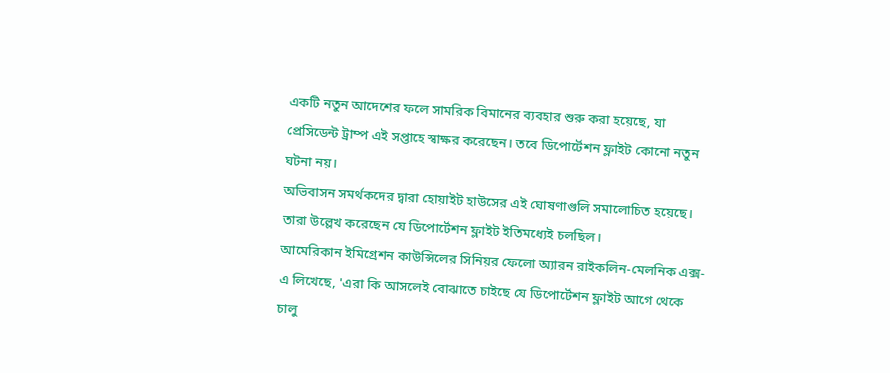একটি নতুন আদেশের ফলে সামরিক বিমানের ব্যবহার শুরু করা হয়েছে, যা প্রেসিডেন্ট ট্রাম্প এই সপ্তাহে স্বাক্ষর করেছেন। তবে ডিপোর্টেশন ফ্লাইট কোনো নতুন ঘটনা নয়।
অভিবাসন সমর্থকদের দ্বারা হোয়াইট হাউসের এই ঘোষণাগুলি সমালোচিত হয়েছে। তারা উল্লেখ করেছেন যে ডিপোর্টেশন ফ্লাইট ইতিমধ্যেই চলছিল।
আমেরিকান ইমিগ্রেশন কাউন্সিলের সিনিয়র ফেলো অ্যারন রাইকলিন-মেলনিক এক্স-এ লিখেছে, 'এরা কি আসলেই বোঝাতে চাইছে যে ডিপোর্টেশন ফ্লাইট আগে থেকে চালু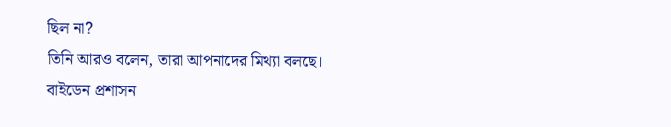ছিল না?
তিনি আরও বলেন, তারা আপনাদের মিথ্যা বলছে। বাইডেন প্রশাসন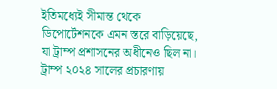ইতিমধ্যেই সীমান্ত থেকে ডিপোর্টেশনকে এমন স্তরে বাড়িয়েছে, যা ট্রাম্প প্রশাসনের অধীনেও ছিল না।
ট্রাম্প ২০২৪ সালের প্রচারণায়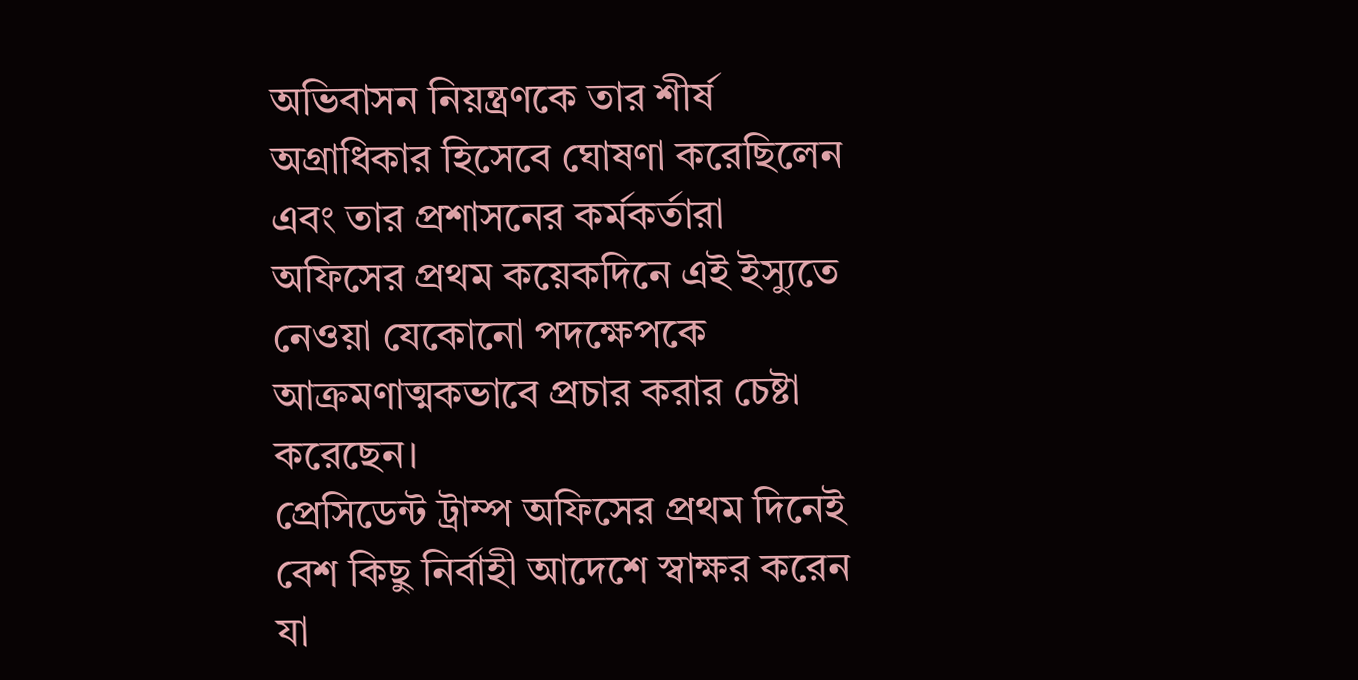অভিবাসন নিয়ন্ত্রণকে তার শীর্ষ অগ্রাধিকার হিসেবে ঘোষণা করেছিলেন এবং তার প্রশাসনের কর্মকর্তারা অফিসের প্রথম কয়েকদিনে এই ইস্যুতে নেওয়া যেকোনো পদক্ষেপকে আক্রমণাত্মকভাবে প্রচার করার চেষ্টা করেছেন।
প্রেসিডেন্ট ট্রাম্প অফিসের প্রথম দিনেই বেশ কিছু নির্বাহী আদেশে স্বাক্ষর করেন যা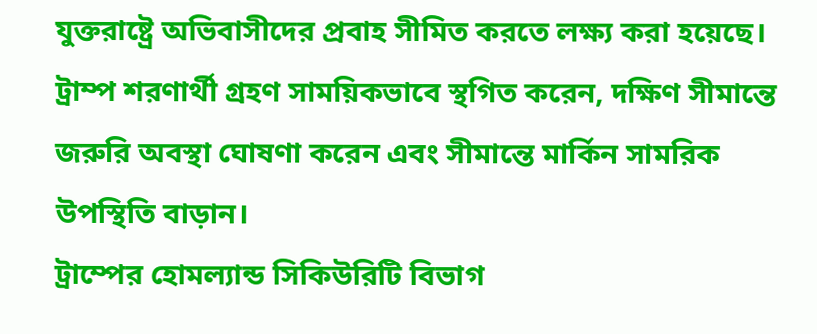যুক্তরাষ্ট্রে অভিবাসীদের প্রবাহ সীমিত করতে লক্ষ্য করা হয়েছে। ট্রাম্প শরণার্থী গ্রহণ সাময়িকভাবে স্থগিত করেন, দক্ষিণ সীমান্তে জরুরি অবস্থা ঘোষণা করেন এবং সীমান্তে মার্কিন সামরিক উপস্থিতি বাড়ান।
ট্রাম্পের হোমল্যান্ড সিকিউরিটি বিভাগ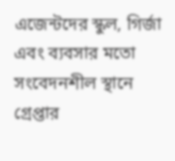এজেন্টদের স্কুল, গির্জা এবং ব্যবসার মতো সংবেদনশীল স্থানে গ্রেপ্তার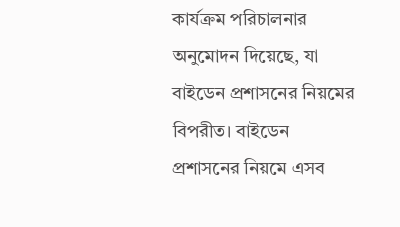কার্যক্রম পরিচালনার অনুমোদন দিয়েছে, যা বাইডেন প্রশাসনের নিয়মের বিপরীত। বাইডেন প্রশাসনের নিয়মে এসব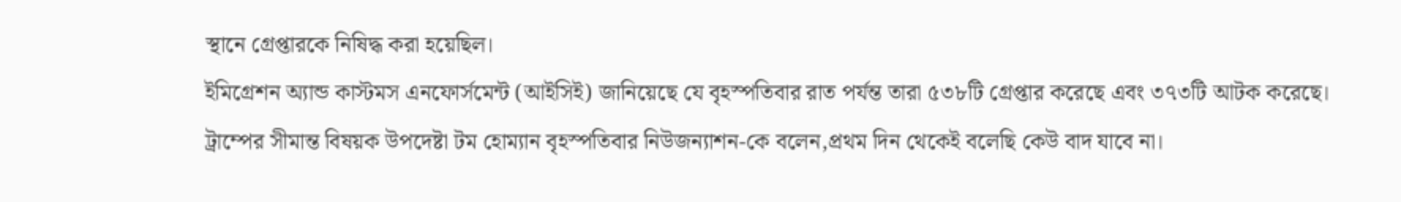স্থানে গ্রেপ্তারকে নিষিদ্ধ করা হয়েছিল।
ইমিগ্রেশন অ্যান্ড কাস্টমস এনফোর্সমেন্ট (আইসিই) জানিয়েছে যে বৃহস্পতিবার রাত পর্যন্ত তারা ৫৩৮টি গ্রেপ্তার করেছে এবং ৩৭৩টি আটক করেছে।
ট্রাম্পের সীমান্ত বিষয়ক উপদেষ্টা টম হোম্যান বৃহস্পতিবার নিউজন্যাশন-কে বলেন,প্রথম দিন থেকেই বলেছি কেউ বাদ যাবে না।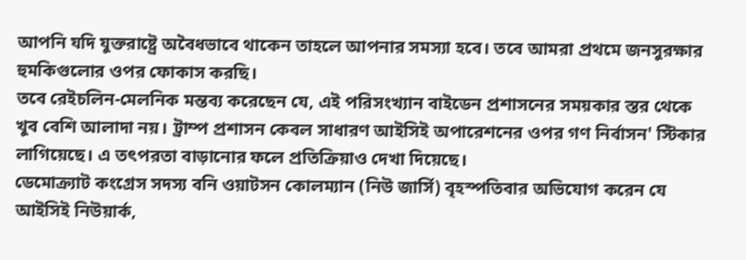আপনি যদি যুক্তরাষ্ট্রে অবৈধভাবে থাকেন তাহলে আপনার সমস্যা হবে। তবে আমরা প্রথমে জনসুরক্ষার হুমকিগুলোর ওপর ফোকাস করছি।
তবে রেইচলিন-মেলনিক মন্তব্য করেছেন যে, এই পরিসংখ্যান বাইডেন প্রশাসনের সময়কার স্তর থেকে খুব বেশি আলাদা নয়। ট্রাম্প প্রশাসন কেবল সাধারণ আইসিই অপারেশনের ওপর গণ নির্বাসন' স্টিকার লাগিয়েছে। এ তৎপরতা বাড়ানোর ফলে প্রতিক্রিয়াও দেখা দিয়েছে।
ডেমোক্র্যাট কংগ্রেস সদস্য বনি ওয়াটসন কোলম্যান (নিউ জার্সি) বৃহস্পতিবার অভিযোগ করেন যে আইসিই নিউয়ার্ক,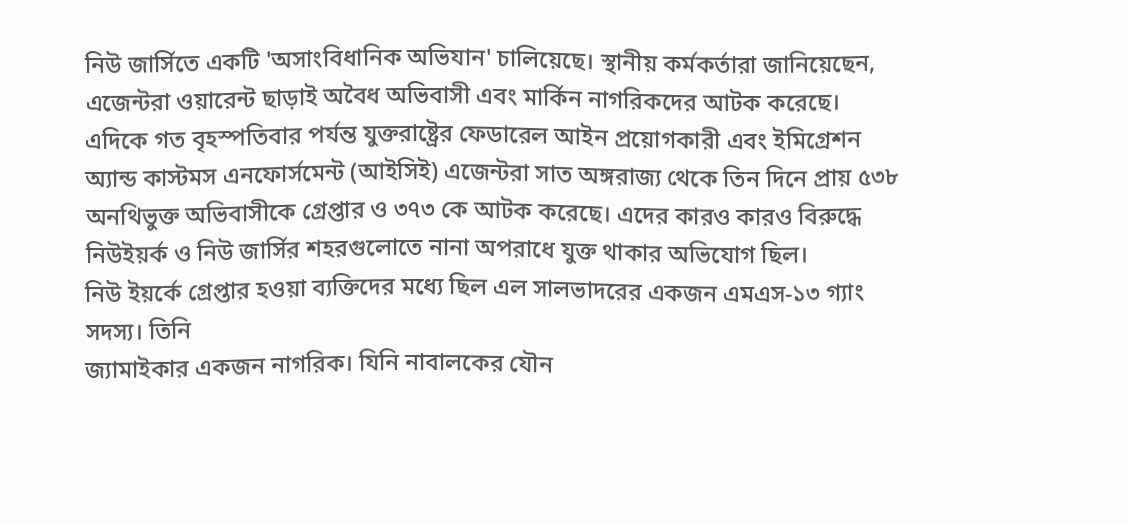নিউ জার্সিতে একটি 'অসাংবিধানিক অভিযান' চালিয়েছে। স্থানীয় কর্মকর্তারা জানিয়েছেন, এজেন্টরা ওয়ারেন্ট ছাড়াই অবৈধ অভিবাসী এবং মার্কিন নাগরিকদের আটক করেছে।
এদিকে গত বৃহস্পতিবার পর্যন্ত যুক্তরাষ্ট্রের ফেডারেল আইন প্রয়োগকারী এবং ইমিগ্রেশন অ্যান্ড কাস্টমস এনফোর্সমেন্ট (আইসিই) এজেন্টরা সাত অঙ্গরাজ্য থেকে তিন দিনে প্রায় ৫৩৮ অনথিভুক্ত অভিবাসীকে গ্রেপ্তার ও ৩৭৩ কে আটক করেছে। এদের কারও কারও বিরুদ্ধে নিউইয়র্ক ও নিউ জার্সির শহরগুলোতে নানা অপরাধে যুক্ত থাকার অভিযোগ ছিল।
নিউ ইয়র্কে গ্রেপ্তার হওয়া ব্যক্তিদের মধ্যে ছিল এল সালভাদরের একজন এমএস-১৩ গ্যাং সদস্য। তিনি
জ্যামাইকার একজন নাগরিক। যিনি নাবালকের যৌন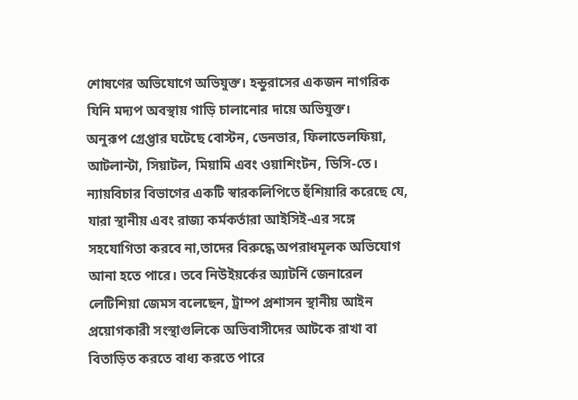শোষণের অভিযোগে অভিযুক্ত। হন্ডুরাসের একজন নাগরিক যিনি মদ্যপ অবস্থায় গাড়ি চালানোর দায়ে অভিযুক্ত।
অনুরূপ গ্রেপ্তার ঘটেছে বোস্টন, ডেনভার, ফিলাডেলফিয়া, আটলান্টা, সিয়াটল, মিয়ামি এবং ওয়াশিংটন, ডিসি-তে।
ন্যায়বিচার বিভাগের একটি স্বারকলিপিতে হুঁশিয়ারি করেছে যে, যারা স্থানীয় এবং রাজ্য কর্মকর্তারা আইসিই-এর সঙ্গে সহযোগিতা করবে না,তাদের বিরুদ্ধে অপরাধমূলক অভিযোগ আনা হতে পারে। তবে নিউইয়র্কের অ্যাটর্নি জেনারেল লেটিশিয়া জেমস বলেছেন, ট্রাম্প প্রশাসন স্থানীয় আইন প্রয়োগকারী সংস্থাগুলিকে অভিবাসীদের আটকে রাখা বা বিতাড়িত করতে বাধ্য করতে পারে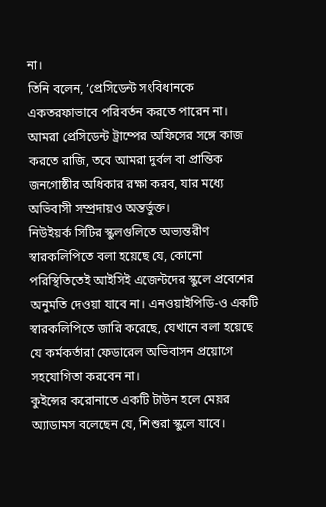না।
তিনি বলেন, ‘প্রেসিডেন্ট সংবিধানকে একতরফাভাবে পরিবর্তন করতে পারেন না। আমরা প্রেসিডেন্ট ট্রাম্পের অফিসের সঙ্গে কাজ করতে রাজি, তবে আমরা দুর্বল বা প্রান্তিক জনগোষ্ঠীর অধিকার রক্ষা করব, যার মধ্যে অভিবাসী সম্প্রদায়ও অন্তর্ভুক্ত।
নিউইয়র্ক সিটির স্কুলগুলিতে অভ্যন্তরীণ স্বারকলিপিতে বলা হয়েছে যে, কোনো পরিস্থিতিতেই আইসিই এজেন্টদের স্কুলে প্রবেশের অনুমতি দেওয়া যাবে না। এনওয়াইপিডি-ও একটি স্বারকলিপিতে জারি করেছে, যেখানে বলা হয়েছে যে কর্মকর্তারা ফেডারেল অভিবাসন প্রয়োগে সহযোগিতা করবেন না।
কুইন্সের করোনাতে একটি টাউন হলে মেয়র অ্যাডামস বলেছেন যে, শিশুরা স্কুলে যাবে।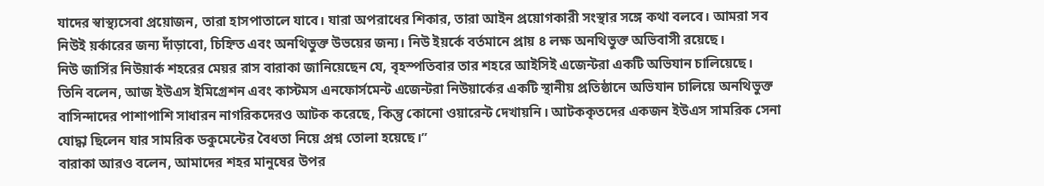যাদের স্বাস্থ্যসেবা প্রয়োজন, তারা হাসপাতালে যাবে। যারা অপরাধের শিকার, তারা আইন প্রয়োগকারী সংস্থার সঙ্গে কথা বলবে। আমরা সব নিউই য়র্কারের জন্য দাঁড়াবো, চিহ্নিত এবং অনথিভুক্ত উভয়ের জন্য। নিউ ইয়র্কে বর্তমানে প্রায় ৪ লক্ষ অনথিভুক্ত অভিবাসী রয়েছে।
নিউ জার্সির নিউয়ার্ক শহরের মেয়র রাস বারাকা জানিয়েছেন যে, বৃহস্পতিবার তার শহরে আইসিই এজেন্টরা একটি অভিযান চালিয়েছে।
তিনি বলেন, আজ ইউএস ইমিগ্রেশন এবং কাস্টমস এনফোর্সমেন্ট এজেন্টরা নিউয়ার্কের একটি স্থানীয় প্রতিষ্ঠানে অভিযান চালিয়ে অনথিভুক্ত বাসিন্দাদের পাশাপাশি সাধারন নাগরিকদেরও আটক করেছে, কিন্তু কোনো ওয়ারেন্ট দেখায়নি। আটককৃতদের একজন ইউএস সামরিক সেনা যোদ্ধা ছিলেন যার সামরিক ডকুমেন্টের বৈধতা নিয়ে প্রশ্ন তোলা হয়েছে।”
বারাকা আরও বলেন, আমাদের শহর মানুষের উপর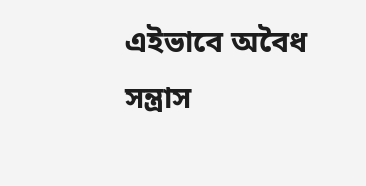এইভাবে অবৈধ সন্ত্রাস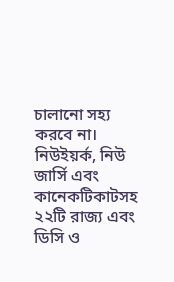চালানো সহ্য করবে না।
নিউইয়র্ক, নিউ জার্সি এবং কানেকটিকাটসহ ২২টি রাজ্য এবং ডিসি ও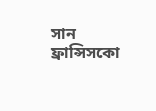সান ফ্রান্সিসকো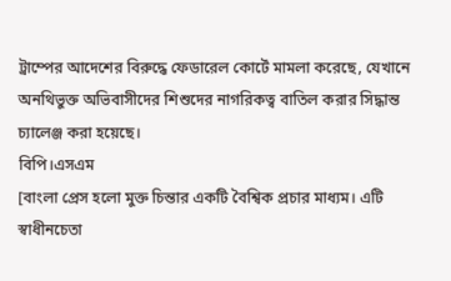ট্রাম্পের আদেশের বিরুদ্ধে ফেডারেল কোর্টে মামলা করেছে, যেখানে অনথিভুক্ত অভিবাসীদের শিশুদের নাগরিকত্ব বাতিল করার সিদ্ধান্ত চ্যালেঞ্জ করা হয়েছে।
বিপি।এসএম
[বাংলা প্রেস হলো মুক্ত চিন্তার একটি বৈশ্বিক প্রচার মাধ্যম। এটি স্বাধীনচেতা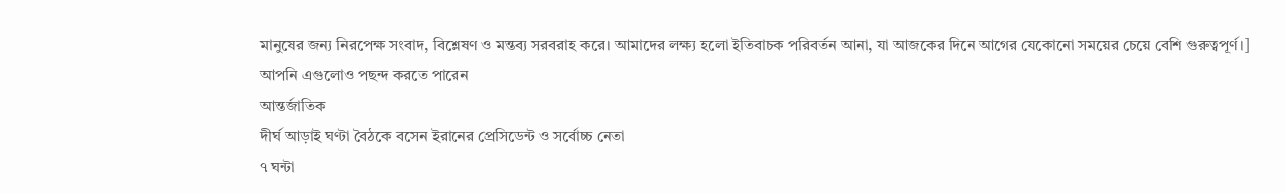মানুষের জন্য নিরপেক্ষ সংবাদ, বিশ্লেষণ ও মন্তব্য সরবরাহ করে। আমাদের লক্ষ্য হলো ইতিবাচক পরিবর্তন আনা, যা আজকের দিনে আগের যেকোনো সময়ের চেয়ে বেশি গুরুত্বপূর্ণ।]
আপনি এগুলোও পছন্দ করতে পারেন
আন্তর্জাতিক
দীর্ঘ আড়াই ঘণ্টা বৈঠকে বসেন ইরানের প্রেসিডেন্ট ও সর্বোচ্চ নেতা
৭ ঘন্টা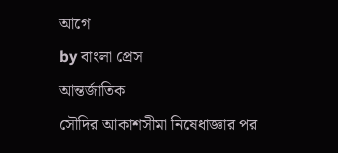আগে
by বাংলা প্রেস
আন্তর্জাতিক
সৌদির আকাশসীমা নিষেধাজ্ঞার পর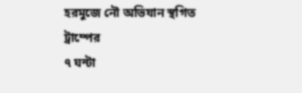হরমুজে নৌ অভিযান স্থগিত ট্রাম্পের
৭ ঘন্টা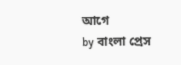আগে
by বাংলা প্রেস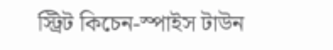স্ট্রিট কিচেন-স্পাইস টাউন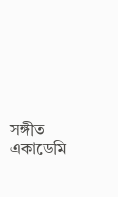সঙ্গীত একাডেমি